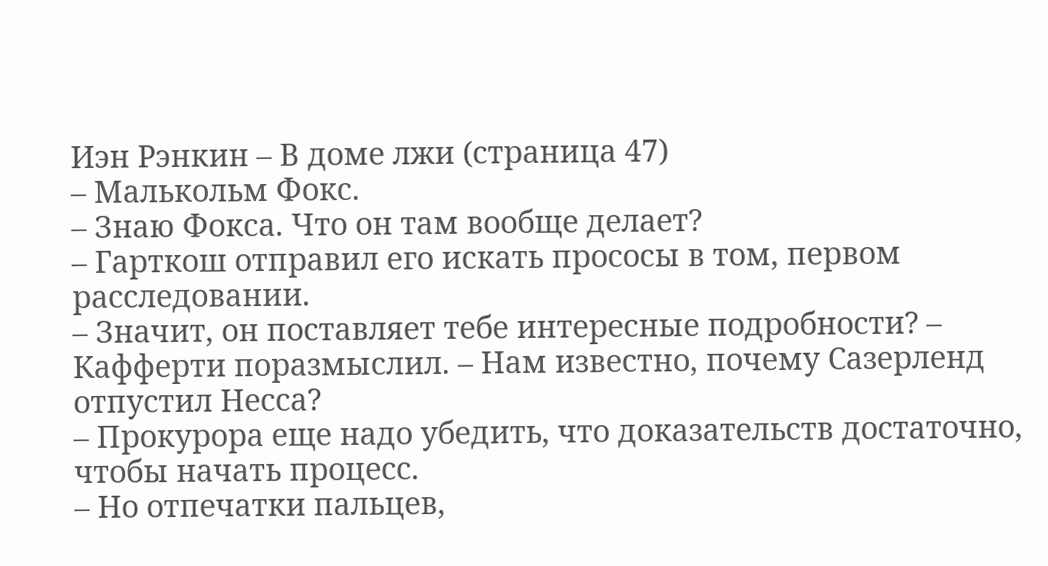Иэн Рэнкин – В доме лжи (страница 47)
– Малькольм Фокс.
– Знаю Фокса. Что он там вообще делает?
– Гарткош отправил его искать прососы в том, первом расследовании.
– Значит, он поставляет тебе интересные подробности? – Кафферти поразмыслил. – Нам известно, почему Сазерленд отпустил Несса?
– Прокурора еще надо убедить, что доказательств достаточно, чтобы начать процесс.
– Но отпечатки пальцев,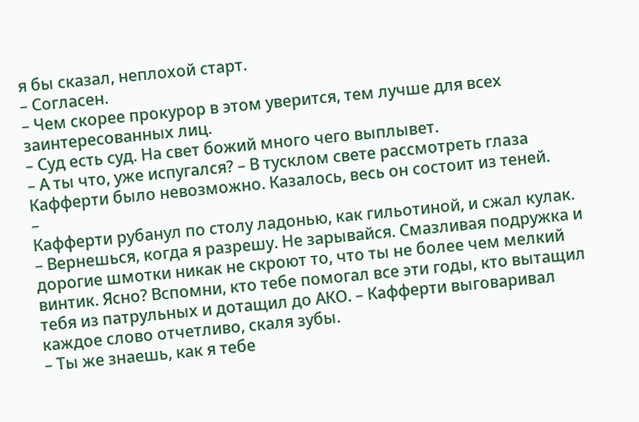я бы сказал, неплохой старт.
– Согласен.
– Чем скорее прокурор в этом уверится, тем лучше для всех заинтересованных лиц.
– Суд есть суд. На свет божий много чего выплывет.
– А ты что, уже испугался? – В тусклом свете рассмотреть глаза Кафферти было невозможно. Казалось, весь он состоит из теней.
–
Кафферти рубанул по столу ладонью, как гильотиной, и сжал кулак.
– Вернешься, когда я разрешу. Не зарывайся. Смазливая подружка и дорогие шмотки никак не скроют то, что ты не более чем мелкий винтик. Ясно? Вспомни, кто тебе помогал все эти годы, кто вытащил тебя из патрульных и дотащил до АКО. – Кафферти выговаривал каждое слово отчетливо, скаля зубы.
– Ты же знаешь, как я тебе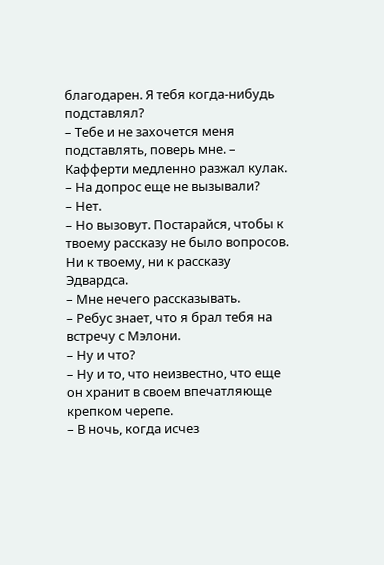благодарен. Я тебя когда-нибудь подставлял?
– Тебе и не захочется меня подставлять, поверь мне. – Кафферти медленно разжал кулак. – На допрос еще не вызывали?
– Нет.
– Но вызовут. Постарайся, чтобы к твоему рассказу не было вопросов. Ни к твоему, ни к рассказу Эдвардса.
– Мне нечего рассказывать.
– Ребус знает, что я брал тебя на встречу с Мэлони.
– Ну и что?
– Ну и то, что неизвестно, что еще он хранит в своем впечатляюще крепком черепе.
– В ночь, когда исчез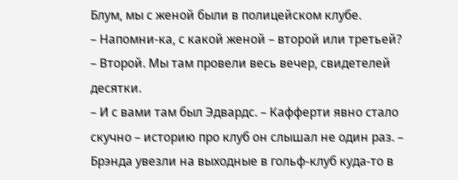Блум, мы с женой были в полицейском клубе.
– Напомни-ка, с какой женой – второй или третьей?
– Второй. Мы там провели весь вечер, свидетелей десятки.
– И с вами там был Эдвардс. – Кафферти явно стало скучно – историю про клуб он слышал не один раз. – Брэнда увезли на выходные в гольф-клуб куда-то в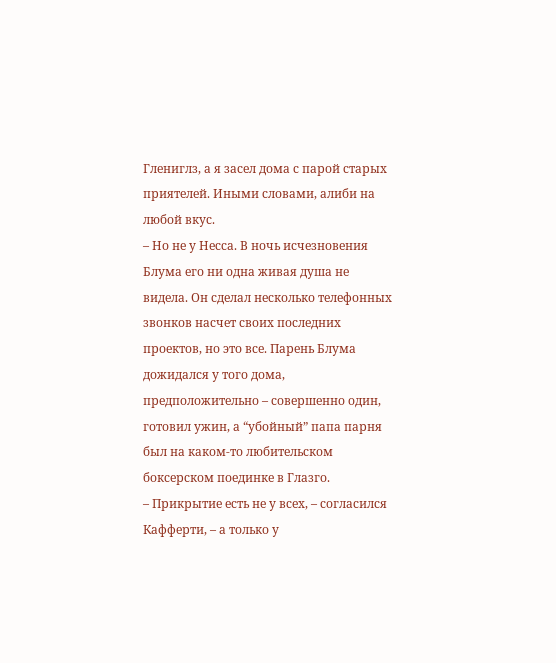Глениглз, а я засел дома с парой старых приятелей. Иными словами, алиби на любой вкус.
– Но не у Несса. В ночь исчезновения Блума его ни одна живая душа не видела. Он сделал несколько телефонных звонков насчет своих последних проектов, но это все. Парень Блума дожидался у того дома, предположительно – совершенно один, готовил ужин, а “убойный” папа парня был на каком-то любительском боксерском поединке в Глазго.
– Прикрытие есть не у всех, – согласился Кафферти, – а только у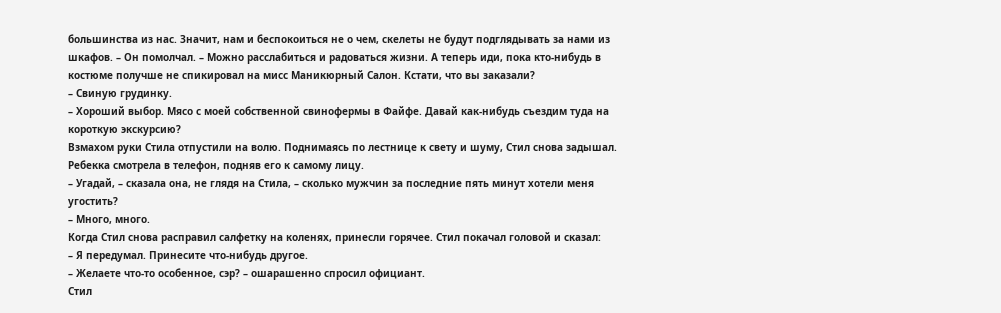большинства из нас. Значит, нам и беспокоиться не о чем, скелеты не будут подглядывать за нами из шкафов. – Он помолчал. – Можно расслабиться и радоваться жизни. А теперь иди, пока кто-нибудь в костюме получше не спикировал на мисс Маникюрный Салон. Кстати, что вы заказали?
– Свиную грудинку.
– Хороший выбор. Мясо с моей собственной свинофермы в Файфе. Давай как-нибудь съездим туда на короткую экскурсию?
Взмахом руки Стила отпустили на волю. Поднимаясь по лестнице к свету и шуму, Стил снова задышал. Ребекка смотрела в телефон, подняв его к самому лицу.
– Угадай, – сказала она, не глядя на Стила, – сколько мужчин за последние пять минут хотели меня угостить?
– Много, много.
Когда Стил снова расправил салфетку на коленях, принесли горячее. Стил покачал головой и сказал:
– Я передумал. Принесите что-нибудь другое.
– Желаете что-то особенное, сэр? – ошарашенно спросил официант.
Стил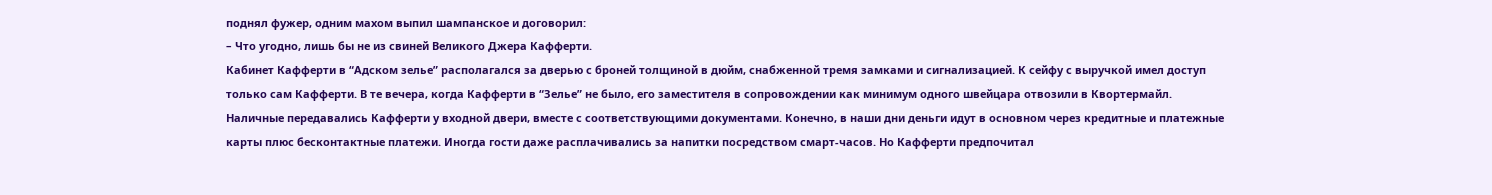поднял фужер, одним махом выпил шампанское и договорил:
– Что угодно, лишь бы не из свиней Великого Джера Кафферти.
Кабинет Кафферти в “Адском зелье” располагался за дверью с броней толщиной в дюйм, снабженной тремя замками и сигнализацией. К сейфу с выручкой имел доступ только сам Кафферти. В те вечера, когда Кафферти в “Зелье” не было, его заместителя в сопровождении как минимум одного швейцара отвозили в Квортермайл. Наличные передавались Кафферти у входной двери, вместе с соответствующими документами. Конечно, в наши дни деньги идут в основном через кредитные и платежные карты плюс бесконтактные платежи. Иногда гости даже расплачивались за напитки посредством смарт-часов. Но Кафферти предпочитал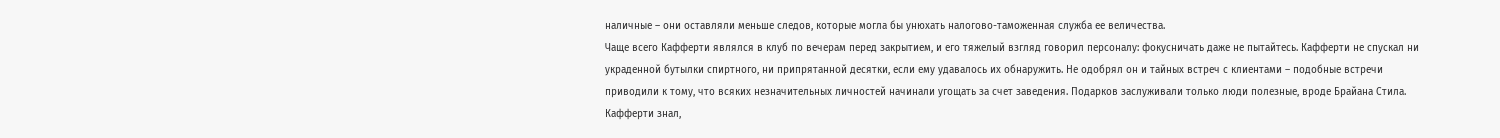наличные – они оставляли меньше следов, которые могла бы унюхать налогово-таможенная служба ее величества.
Чаще всего Кафферти являлся в клуб по вечерам перед закрытием, и его тяжелый взгляд говорил персоналу: фокусничать даже не пытайтесь. Кафферти не спускал ни украденной бутылки спиртного, ни припрятанной десятки, если ему удавалось их обнаружить. Не одобрял он и тайных встреч с клиентами – подобные встречи приводили к тому, что всяких незначительных личностей начинали угощать за счет заведения. Подарков заслуживали только люди полезные, вроде Брайана Стила. Кафферти знал,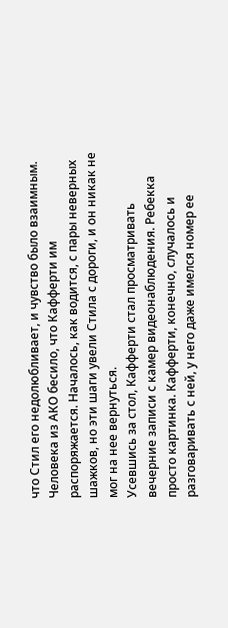что Стил его недолюбливает, и чувство было взаимным. Человека из АКО бесило, что Кафферти им распоряжается. Началось, как водится, с пары неверных шажков, но эти шаги увели Стила с дороги, и он никак не мог на нее вернуться.
Усевшись за стол, Кафферти стал просматривать вечерние записи с камер видеонаблюдения. Ребекка просто картинка. Кафферти, конечно, случалось и разговаривать с ней, у него даже имелся номер ее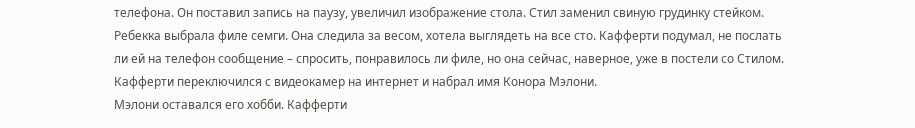телефона. Он поставил запись на паузу, увеличил изображение стола. Стил заменил свиную грудинку стейком. Ребекка выбрала филе семги. Она следила за весом, хотела выглядеть на все сто. Кафферти подумал, не послать ли ей на телефон сообщение – спросить, понравилось ли филе, но она сейчас, наверное, уже в постели со Стилом. Кафферти переключился с видеокамер на интернет и набрал имя Конора Мэлони.
Мэлони оставался его хобби. Кафферти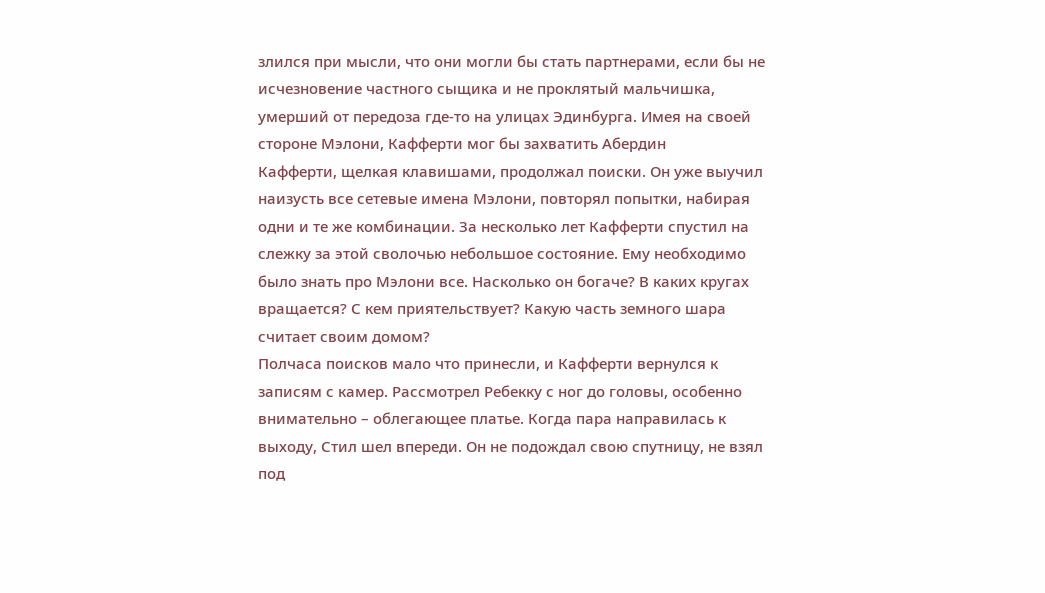злился при мысли, что они могли бы стать партнерами, если бы не исчезновение частного сыщика и не проклятый мальчишка, умерший от передоза где-то на улицах Эдинбурга. Имея на своей стороне Мэлони, Кафферти мог бы захватить Абердин
Кафферти, щелкая клавишами, продолжал поиски. Он уже выучил наизусть все сетевые имена Мэлони, повторял попытки, набирая одни и те же комбинации. За несколько лет Кафферти спустил на слежку за этой сволочью небольшое состояние. Ему необходимо было знать про Мэлони все. Насколько он богаче? В каких кругах вращается? С кем приятельствует? Какую часть земного шара считает своим домом?
Полчаса поисков мало что принесли, и Кафферти вернулся к записям с камер. Рассмотрел Ребекку с ног до головы, особенно внимательно – облегающее платье. Когда пара направилась к выходу, Стил шел впереди. Он не подождал свою спутницу, не взял под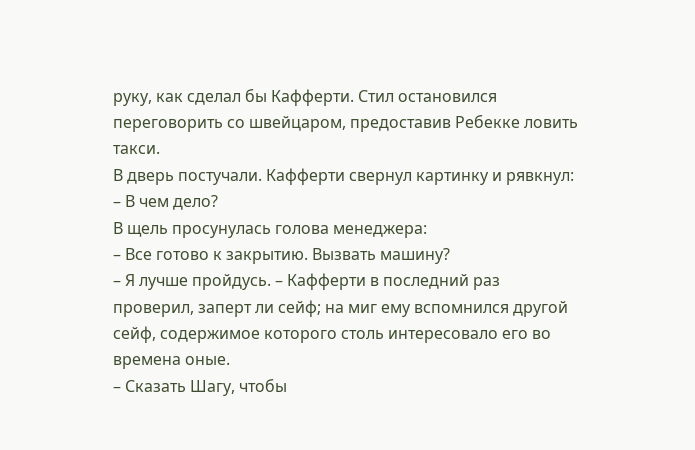руку, как сделал бы Кафферти. Стил остановился переговорить со швейцаром, предоставив Ребекке ловить такси.
В дверь постучали. Кафферти свернул картинку и рявкнул:
– В чем дело?
В щель просунулась голова менеджера:
– Все готово к закрытию. Вызвать машину?
– Я лучше пройдусь. – Кафферти в последний раз проверил, заперт ли сейф; на миг ему вспомнился другой сейф, содержимое которого столь интересовало его во времена оные.
– Сказать Шагу, чтобы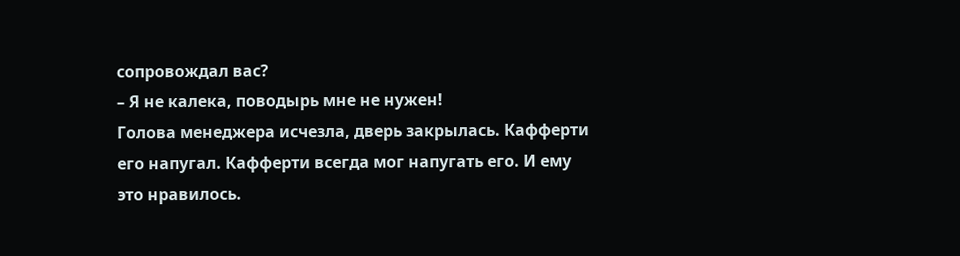сопровождал вас?
– Я не калека, поводырь мне не нужен!
Голова менеджера исчезла, дверь закрылась. Кафферти его напугал. Кафферти всегда мог напугать его. И ему это нравилось.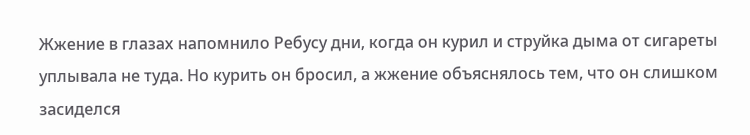Жжение в глазах напомнило Ребусу дни, когда он курил и струйка дыма от сигареты уплывала не туда. Но курить он бросил, а жжение объяснялось тем, что он слишком засиделся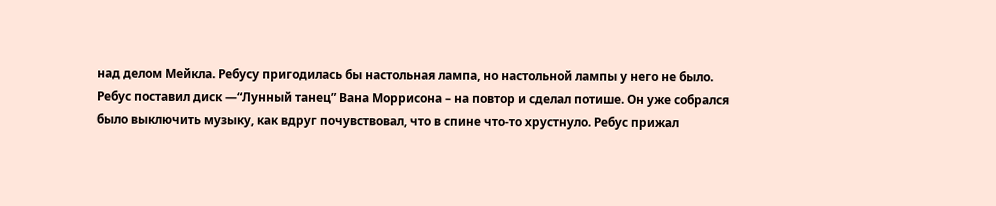над делом Мейкла. Ребусу пригодилась бы настольная лампа, но настольной лампы у него не было. Ребус поставил диск —“Лунный танец” Вана Моррисона – на повтор и сделал потише. Он уже собрался было выключить музыку, как вдруг почувствовал, что в спине что-то хрустнуло. Ребус прижал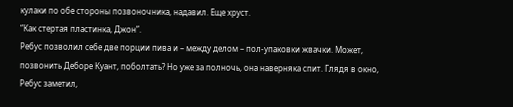кулаки по обе стороны позвоночника, надавил. Еще хруст.
“Как стертая пластинка, Джон”.
Ребус позволил себе две порции пива и – между делом – пол-упаковки жвачки. Может, позвонить Деборе Куант, поболтать? Но уже за полночь, она наверняка спит. Глядя в окно, Ребус заметил,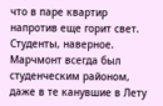что в паре квартир напротив еще горит свет. Студенты, наверное. Марчмонт всегда был студенческим районом, даже в те канувшие в Лету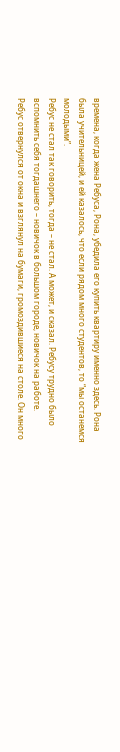времена, когда жена Ребуса, Рона, убедила его купить квартиру именно здесь. Рона была учительницей, и ей казалось, что если рядом много студентов, то “мы останемся молодыми”.
Ребус не стал так говорить, тогда – не стал. А может, и сказал. Ребусу трудно было вспомнить себя тогдашнего – новичок в большом городе, новичок на работе.
Ребус отвернулся от окна и взглянул на бумаги, громоздившиеся на столе. Он много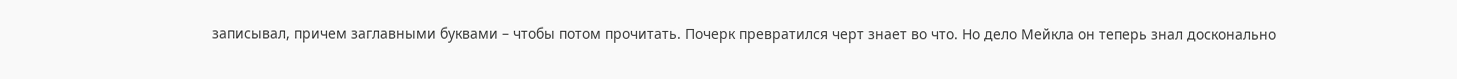записывал, причем заглавными буквами – чтобы потом прочитать. Почерк превратился черт знает во что. Но дело Мейкла он теперь знал досконально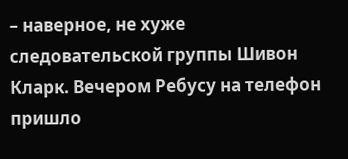– наверное, не хуже следовательской группы Шивон Кларк. Вечером Ребусу на телефон пришло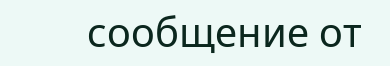сообщение от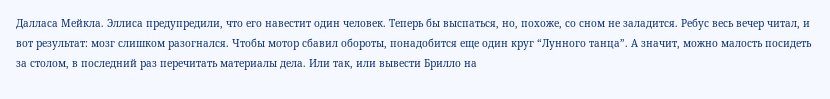Далласа Мейкла. Эллиса предупредили, что его навестит один человек. Теперь бы выспаться, но, похоже, со сном не заладится. Ребус весь вечер читал, и вот результат: мозг слишком разогнался. Чтобы мотор сбавил обороты, понадобится еще один круг “Лунного танца”. А значит, можно малость посидеть за столом, в последний раз перечитать материалы дела. Или так, или вывести Брилло на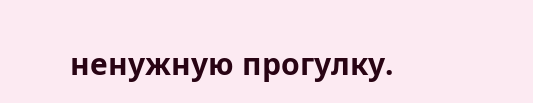ненужную прогулку.